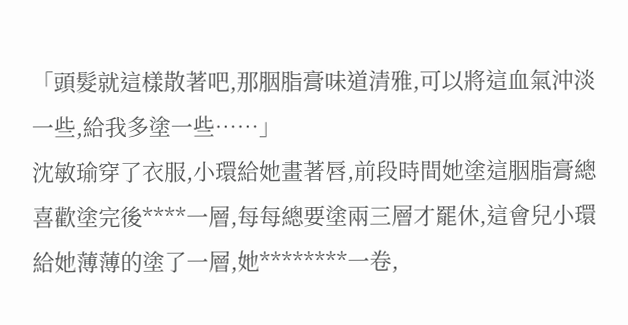「頭髮就這樣散著吧,那胭脂膏味道清雅,可以將這血氣沖淡一些,給我多塗一些……」
沈敏瑜穿了衣服,小環給她畫著唇,前段時間她塗這胭脂膏總喜歡塗完後****一層,每每總要塗兩三層才罷休,這會兒小環給她薄薄的塗了一層,她********一卷,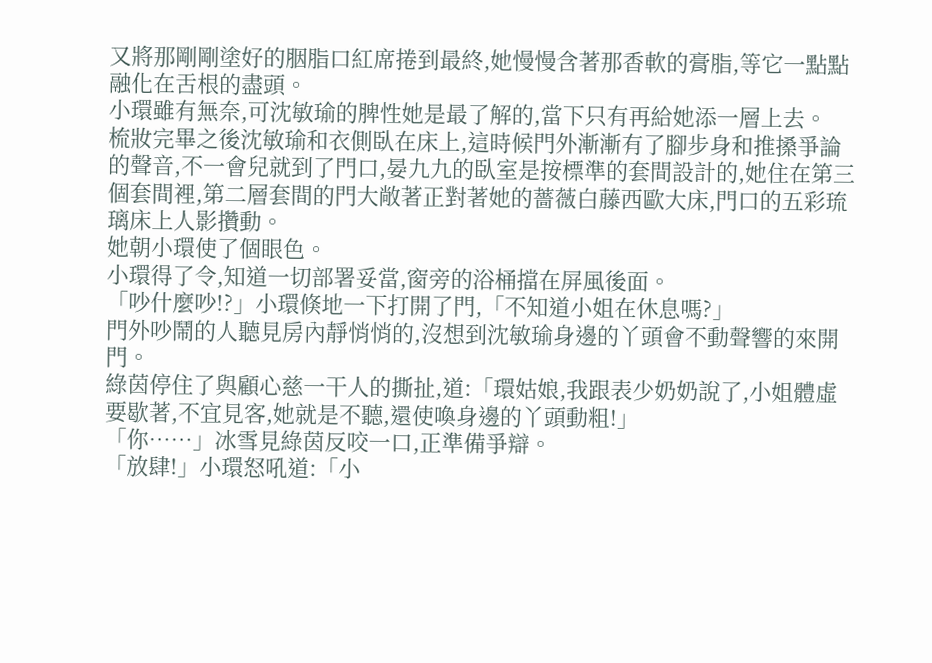又將那剛剛塗好的胭脂口紅席捲到最終,她慢慢含著那香軟的膏脂,等它一點點融化在舌根的盡頭。
小環雖有無奈,可沈敏瑜的脾性她是最了解的,當下只有再給她添一層上去。
梳妝完畢之後沈敏瑜和衣側臥在床上,這時候門外漸漸有了腳步身和推搡爭論的聲音,不一會兒就到了門口,晏九九的臥室是按標準的套間設計的,她住在第三個套間裡,第二層套間的門大敞著正對著她的薔薇白藤西歐大床,門口的五彩琉璃床上人影攢動。
她朝小環使了個眼色。
小環得了令,知道一切部署妥當,窗旁的浴桶擋在屏風後面。
「吵什麼吵!?」小環倏地一下打開了門,「不知道小姐在休息嗎?」
門外吵鬧的人聽見房內靜悄悄的,沒想到沈敏瑜身邊的丫頭會不動聲響的來開門。
綠茵停住了與顧心慈一干人的撕扯,道:「環姑娘,我跟表少奶奶說了,小姐體虛要歇著,不宜見客,她就是不聽,還使喚身邊的丫頭動粗!」
「你……」冰雪見綠茵反咬一口,正準備爭辯。
「放肆!」小環怒吼道:「小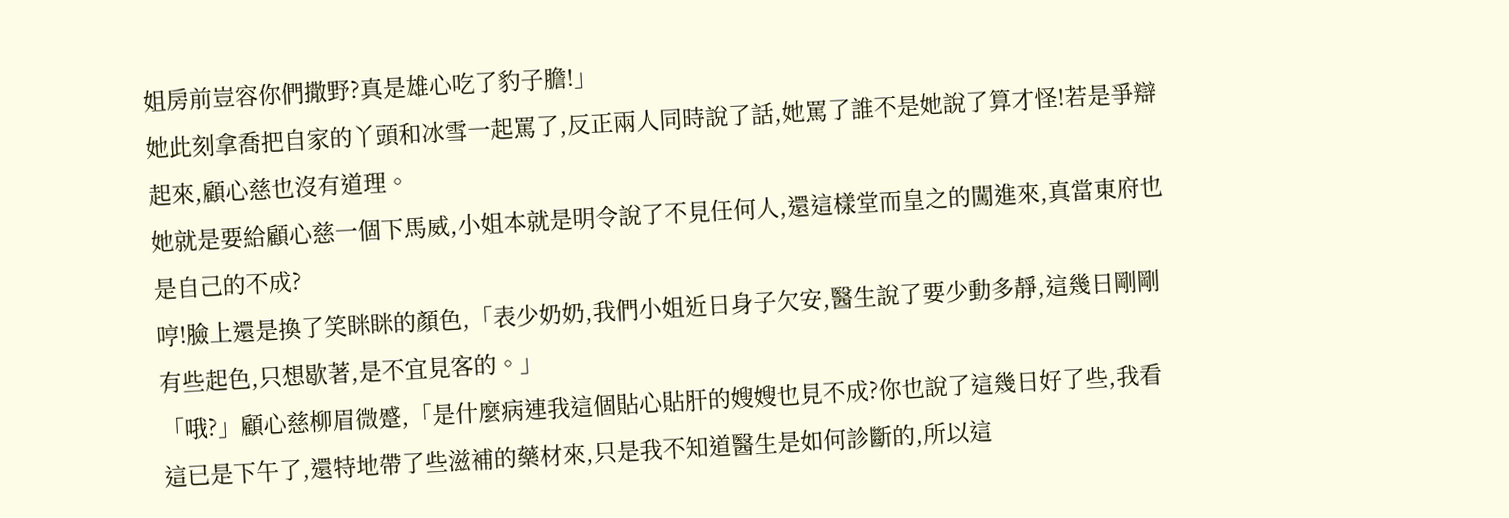姐房前豈容你們撒野?真是雄心吃了豹子膽!」
她此刻拿喬把自家的丫頭和冰雪一起罵了,反正兩人同時說了話,她罵了誰不是她說了算才怪!若是爭辯起來,顧心慈也沒有道理。
她就是要給顧心慈一個下馬威,小姐本就是明令說了不見任何人,還這樣堂而皇之的闖進來,真當東府也是自己的不成?
哼!臉上還是換了笑眯眯的顏色,「表少奶奶,我們小姐近日身子欠安,醫生說了要少動多靜,這幾日剛剛有些起色,只想歇著,是不宜見客的。」
「哦?」顧心慈柳眉微蹙,「是什麼病連我這個貼心貼肝的嫂嫂也見不成?你也說了這幾日好了些,我看這已是下午了,還特地帶了些滋補的藥材來,只是我不知道醫生是如何診斷的,所以這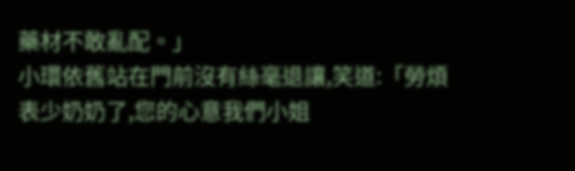藥材不敢亂配。」
小環依舊站在門前沒有絲毫退讓,笑道:「勞煩表少奶奶了,您的心意我們小姐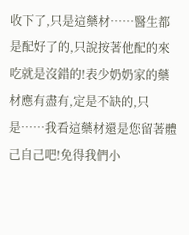收下了,只是這藥材……醫生都是配好了的,只說按著他配的來吃就是沒錯的!表少奶奶家的藥材應有盡有,定是不缺的,只是……我看這藥材還是您留著體己自己吧!免得我們小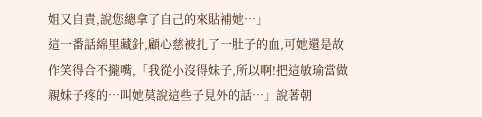姐又自責,說您總拿了自己的來貼補她…」
這一番話綿里藏針,顧心慈被扎了一肚子的血,可她還是故作笑得合不攏嘴,「我從小沒得妹子,所以啊!把這敏瑜當做親妹子疼的…叫她莫說這些子見外的話…」說著朝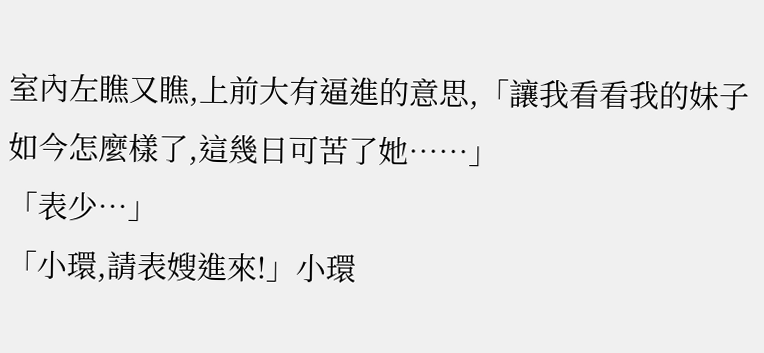室內左瞧又瞧,上前大有逼進的意思,「讓我看看我的妹子如今怎麼樣了,這幾日可苦了她……」
「表少…」
「小環,請表嫂進來!」小環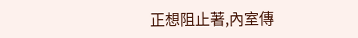正想阻止著,內室傳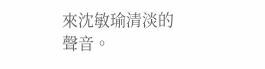來沈敏瑜清淡的聲音。